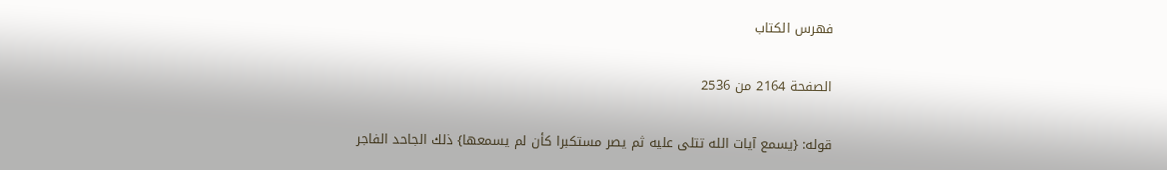فهرس الكتاب

الصفحة 2164 من 2536

قوله: {يسمع آيات الله تتلى عليه ثم يصر مستكبرا كأن لم يسمعها} ذلك الجاحد الفاجر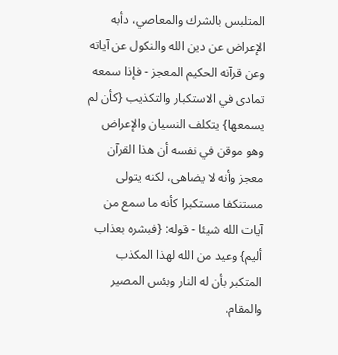المتلبس بالشرك والمعاصي، دأبه الإعراض عن دين الله والنكول عن آياته وعن قرآنه الحكيم المعجز - فإذا سمعه تمادى في الاستكبار والتكذيب {كأن لم يسمعها} يتكلف النسيان والإعراض وهو موقن في نفسه أن هذا القرآن معجز وأنه لا يضاهى، لكنه يتولى مستنكفا مستكبرا كأنه ما سمع من آيات الله شيئا - قوله: {فبشره بعذاب أليم} وعيد من الله لهذا المكذب المتكبر بأن له النار وبئس المصير والمقام.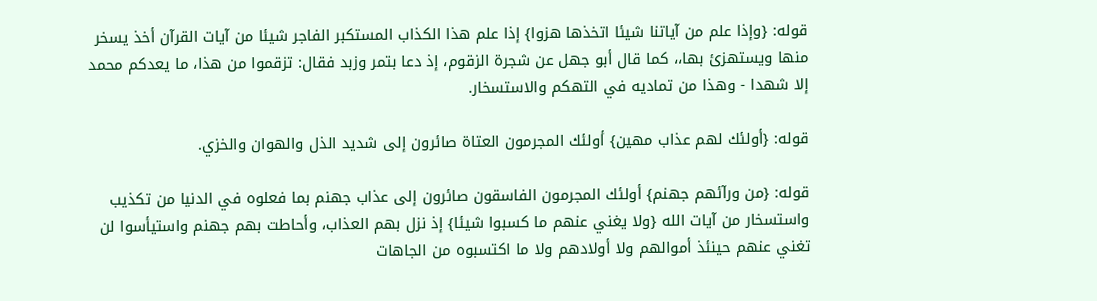قوله: {وإذا علم من آياتنا شيئا اتخذها هزوا} إذا علم هذا الكذاب المستكبر الفاجر شيئا من آيات القرآن أخذ يسخر منها ويستهزئ بها،، كما قال أبو جهل عن شجرة الزقوم، إذ دعا بتمر وزبد فقال: تزقموا من هذا، ما يعدكم محمد إلا شهدا - وهذا من تماديه في التهكم والاستسخار.

قوله: {أولئك لهم عذاب مهين} أولئك المجرمون العتاة صائرون إلى شديد الذل والهوان والخزي.

قوله: {من ورآئهم جهنم} أولئك المجرمون الفاسقون صائرون إلى عذاب جهنم بما فعلوه في الدنيا من تكذيب واستسخار من آيات الله {ولا يغني عنهم ما كسبوا شيئا} إذ نزل بهم العذاب، وأحاطت بهم جهنم واستيأسوا لن تغني عنهم حينئذ أموالهم ولا أولادهم ولا ما اكتسبوه من الجاهات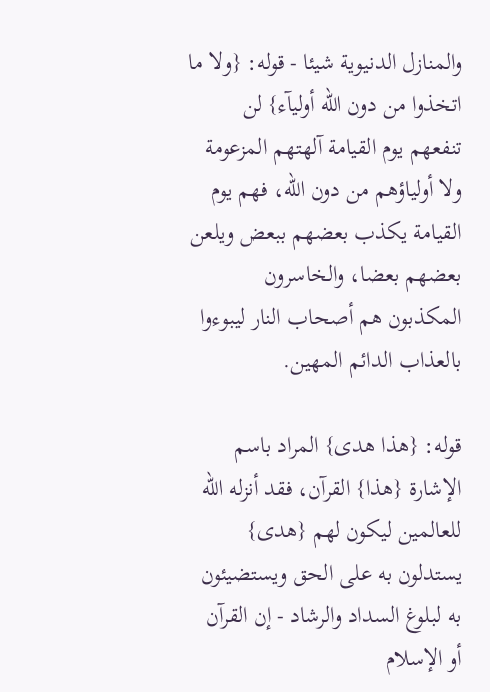والمنازل الدنيوية شيئا - قوله: {ولا ما اتخذوا من دون الله أوليآء} لن تنفعهم يوم القيامة آلهتهم المزعومة ولا أولياؤهم من دون الله، فهم يوم القيامة يكذب بعضهم ببعض ويلعن بعضهم بعضا، والخاسرون المكذبون هم أصحاب النار ليبوءوا بالعذاب الدائم المهين.

قوله: {هذا هدى} المراد باسم الإشارة {هذا} القرآن، فقد أنزله الله للعالمين ليكون لهم {هدى} يستدلون به على الحق ويستضيئون به لبلوغ السداد والرشاد - إن القرآن أو الإسلام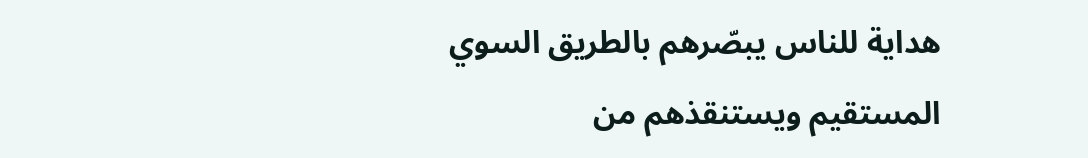هداية للناس يبصّرهم بالطريق السوي المستقيم ويستنقذهم من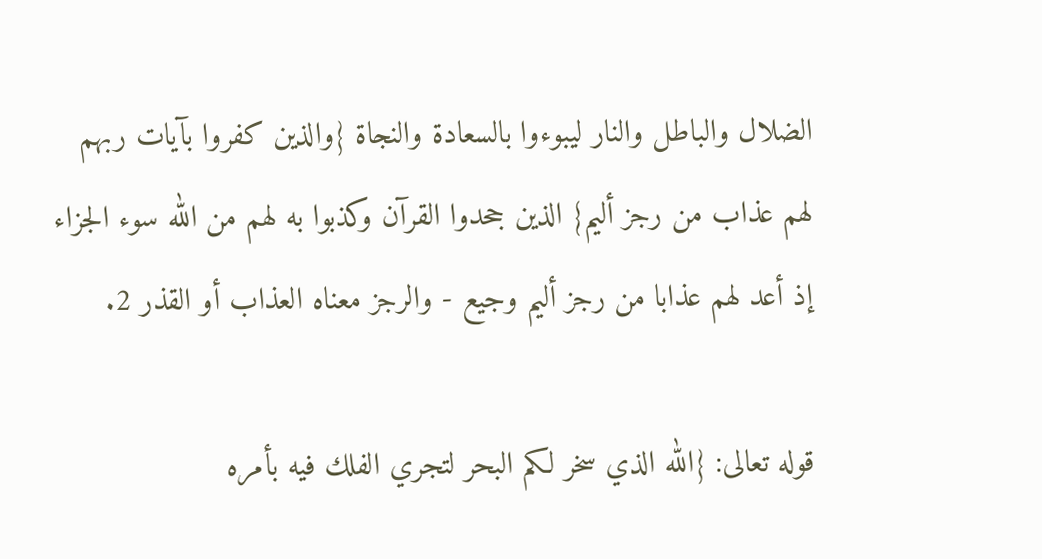الضلال والباطل والنار ليبوءوا بالسعادة والنجاة {والذين كفروا بآيات ربهم لهم عذاب من رجز أليم} الذين جحدوا القرآن وكذبوا به لهم من الله سوء الجزاء إذ أعد لهم عذابا من رجز أليم وجيع - والرجز معناه العذاب أو القذر 2.

قوله تعالى: {الله الذي سخر لكم البحر لتجري الفلك فيه بأمره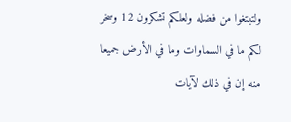ولتبتغوا من فضله ولعلكم تشكرون 12 وسخر لكم ما في السماوات وما في الأرض جميعا منه إن في ذلك لآيات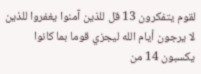لقوم يتفكرون 13 قل للذين آمنوا يغفروا للذين لا يرجون أيام الله ليجزي قوما بما كانوا يكسبون 14 من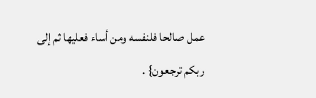عمل صالحا فلنفسه ومن أساء فعليها ثم إلى ربكم ترجعون} .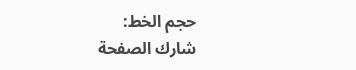حجم الخط:
شارك الصفحة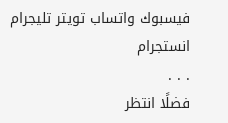فيسبوك واتساب تويتر تليجرام انستجرام
. . .
فضلًا انتظر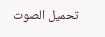تحميل الصوت